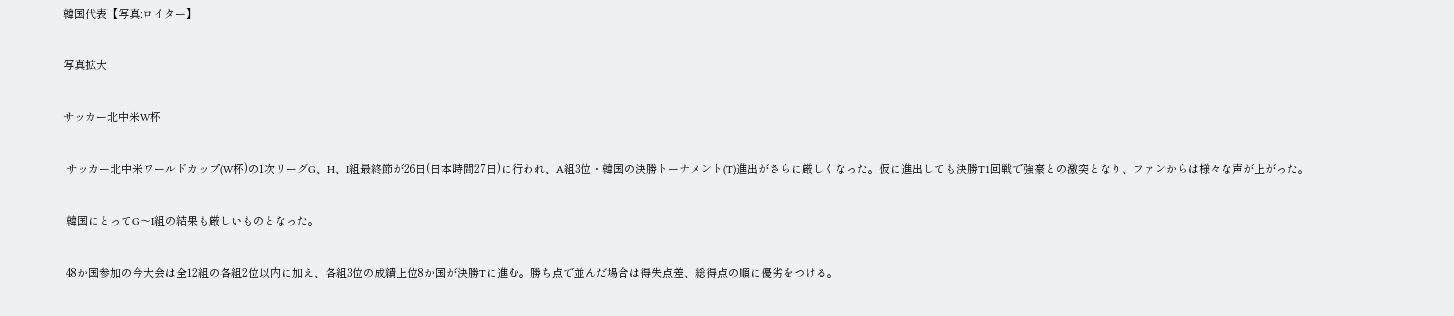韓国代表【写真:ロイター】

写真拡大

サッカー北中米W杯

 サッカー北中米ワールドカップ(W杯)の1次リーグG、H、I組最終節が26日(日本時間27日)に行われ、A組3位・韓国の決勝トーナメント(T)進出がさらに厳しくなった。仮に進出しても決勝T1回戦で強豪との激突となり、ファンからは様々な声が上がった。

 韓国にとってG〜I組の結果も厳しいものとなった。

 48か国参加の今大会は全12組の各組2位以内に加え、各組3位の成績上位8か国が決勝Tに進む。勝ち点で並んだ場合は得失点差、総得点の順に優劣をつける。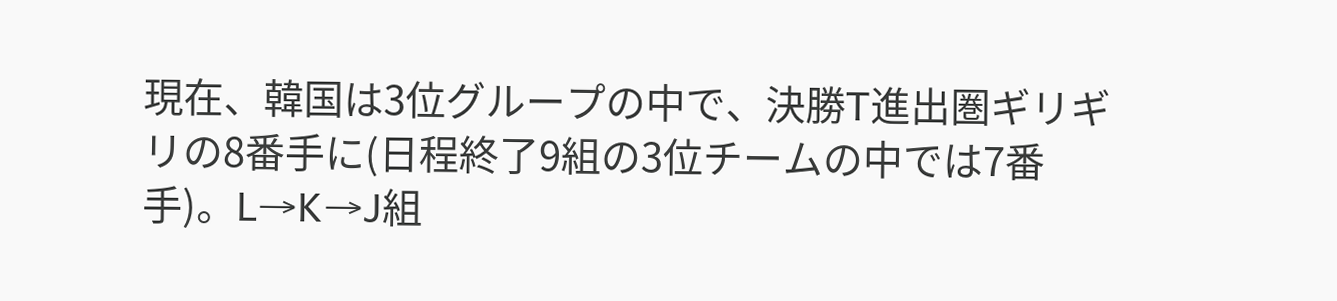現在、韓国は3位グループの中で、決勝T進出圏ギリギリの8番手に(日程終了9組の3位チームの中では7番手)。L→K→J組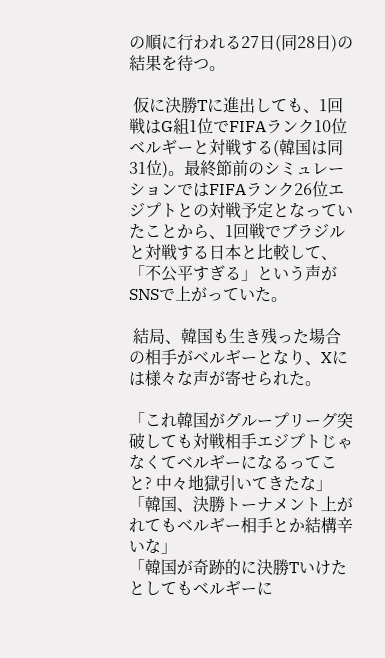の順に行われる27日(同28日)の結果を待つ。

 仮に決勝Tに進出しても、1回戦はG組1位でFIFAランク10位ベルギーと対戦する(韓国は同31位)。最終節前のシミュレーションではFIFAランク26位エジプトとの対戦予定となっていたことから、1回戦でブラジルと対戦する日本と比較して、「不公平すぎる」という声がSNSで上がっていた。

 結局、韓国も生き残った場合の相手がベルギーとなり、Xには様々な声が寄せられた。

「これ韓国がグループリーグ突破しても対戦相手エジプトじゃなくてベルギーになるってこと? 中々地獄引いてきたな」
「韓国、決勝トーナメント上がれてもベルギー相手とか結構辛いな」
「韓国が奇跡的に決勝Tいけたとしてもベルギーに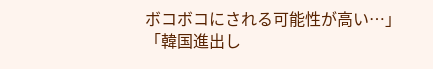ボコボコにされる可能性が高い…」
「韓国進出し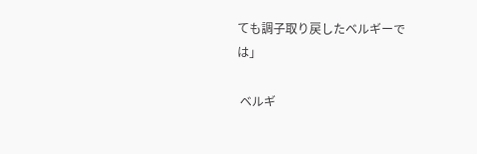ても調子取り戻したベルギーでは」

 ベルギ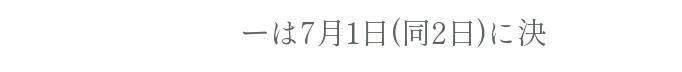ーは7月1日(同2日)に決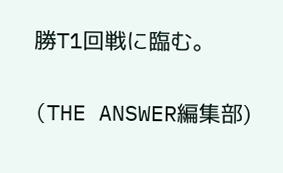勝T1回戦に臨む。

(THE ANSWER編集部)